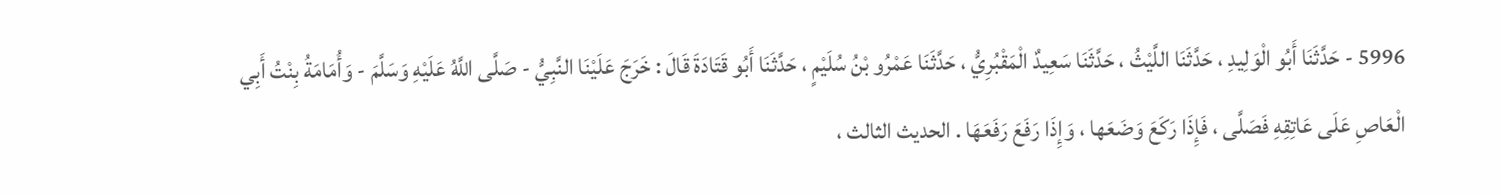5996 - حَدَّثَنَا أَبُو الْوَلِيدِ ، حَدَّثَنَا اللَّيْثُ ، حَدَّثَنَا سَعِيدٌ الْمَقْبُرِيُّ ، حَدَّثَنَا عَمْرُو بْنُ سُلَيْمٍ ، حَدَّثَنَا أَبُو قَتَادَةَ قَالَ : خَرَجَ عَلَيْنَا النَّبِيُّ - صَلَّى اللَّهُ عَلَيْهِ وَسَلَّمَ - وَأُمَامَةُ بِنْتُ أَبِي الْعَاصِ عَلَى عَاتِقِهِ فَصَلَّى ، فَإِذَا رَكَعَ وَضَعَها ، وَإِذَا رَفَعَ رَفَعَهَا . الحديث الثالث ،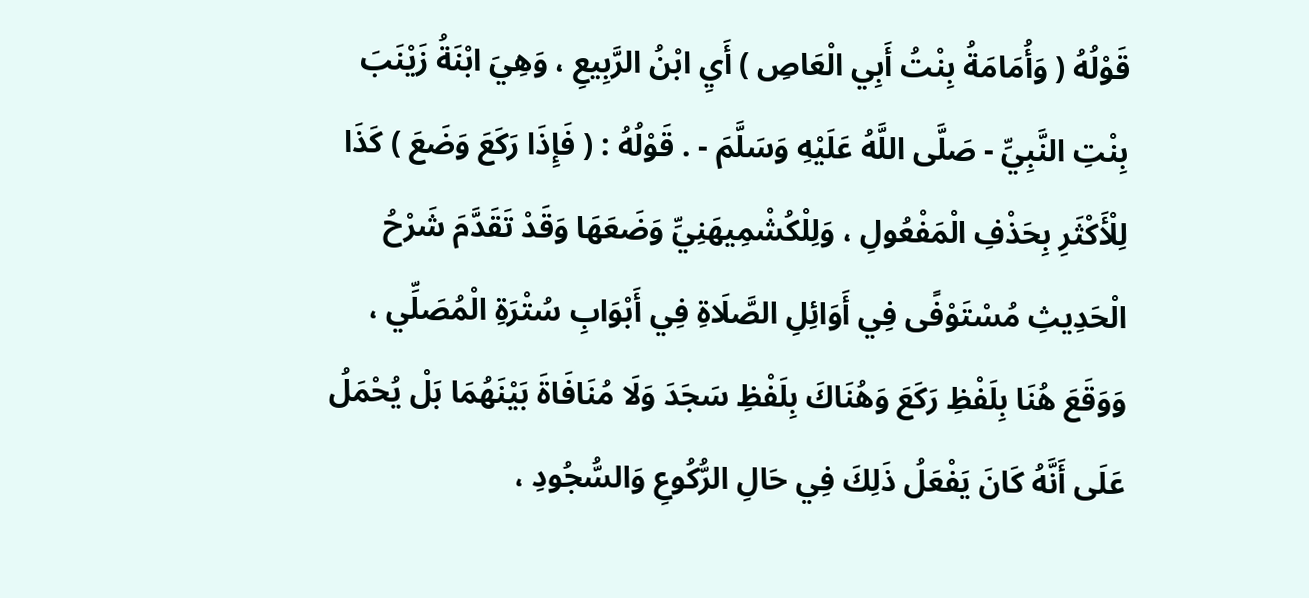قَوْلُهُ ( وَأُمَامَةُ بِنْتُ أَبِي الْعَاصِ ) أَيِ ابْنُ الرَّبِيعِ ، وَهِيَ ابْنَةُ زَيْنَبَ بِنْتِ النَّبِيِّ - صَلَّى اللَّهُ عَلَيْهِ وَسَلَّمَ - . قَوْلُهُ : ( فَإِذَا رَكَعَ وَضَعَ ) كَذَا لِلْأَكْثَرِ بِحَذْفِ الْمَفْعُولِ ، وَلِلْكُشْمِيهَنِيِّ وَضَعَهَا وَقَدْ تَقَدَّمَ شَرْحُ الْحَدِيثِ مُسْتَوْفًى فِي أَوَائِلِ الصَّلَاةِ فِي أَبْوَابِ سُتْرَةِ الْمُصَلِّي ، وَوَقَعَ هُنَا بِلَفْظِ رَكَعَ وَهُنَاكَ بِلَفْظِ سَجَدَ وَلَا مُنَافَاةَ بَيْنَهُمَا بَلْ يُحْمَلُ عَلَى أَنَّهُ كَانَ يَفْعَلُ ذَلِكَ فِي حَالِ الرُّكُوعِ وَالسُّجُودِ ،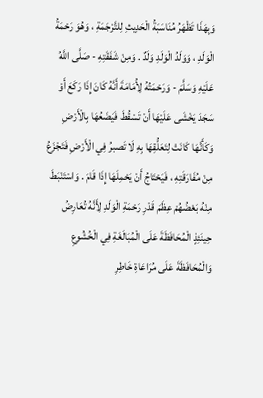وَبِهَذَا تَظْهَرُ مُنَاسَبَةُ الْحَدِيثِ لِلتَّرْجَمَةِ ، وَهُوَ رَحْمَةُ الْوَلَدِ ، وَوَلَدُ الْوَلَدِ وَلَدٌ . وَمِنْ شَفَقَتِهِ - صَلَّى اللَّهُ عَلَيْهِ وَسَلَّمَ - وَرَحْمَتُهُ لِأُمَامَةَ أَنَّهُ كَانَ إِذَا رَكَعَ أَوْ سَجَدَ يَخْشَى عَلَيْهَا أَنْ تَسْقُطَ فَيَضَعُهَا بِالْأَرْضِ وَكَأَنَّهَا كَانَتْ لِتَعَلُّقِهَا بِهِ لَا تَصبرُ فِي الْأَرْضِ فَتَجْزَعُ مِنْ مُفَارَقَتِهِ ، فَيَحْتَاجُ أَنْ يَحْمِلَهَا إِذَا قَامَ . وَاسْتَنْبَطَ مِنْهُ بَعْضُهُمْ عِظَمَ قَدْرِ رَحْمَةِ الْوَلَدِ لِأَنَّهُ تُعَارِضُ حِينَئِذٍ الْمُحَافَظَةَ عَلَى الْمُبَالَغَةِ فِي الْخُشُوعِ وَالْمُحَافَظَةَ عَلَى مُرَاعَاةِ خَاطِرِ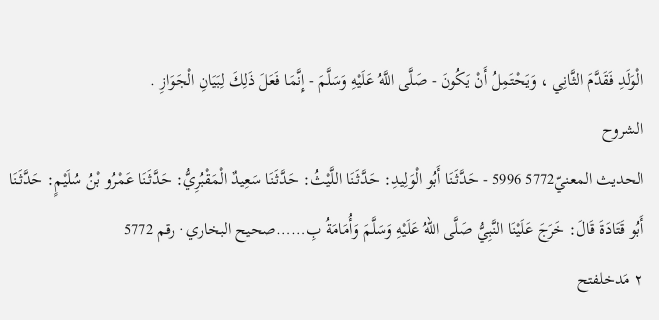الْوَلَدِ فَقَدَّمَ الثَّانِي ، وَيَحْتَمِلُ أَنْ يَكُونَ - صَلَّى اللَّهُ عَلَيْهِ وَسَلَّمَ - إِنَّمَا فَعَلَ ذَلِكَ لِبَيَانِ الْجَوَازِ .
الشروح
الحديث المعنيّ5772 5996 - حَدَّثَنَا أَبُو الْوَلِيدِ: حَدَّثَنَا اللَّيْثُ: حَدَّثَنَا سَعِيدٌ الْمَقْبُرِيُّ: حَدَّثَنَا عَمْرُو بْنُ سُلَيْمٍ: حَدَّثَنَا أَبُو قَتَادَةَ قَالَ: خَرَجَ عَلَيْنَا النَّبِيُّ صَلَّى اللهُ عَلَيْهِ وَسَلَّمَ وَأُمَامَةُ بِ……صحيح البخاري · رقم 5772
٢ مَدخلفتح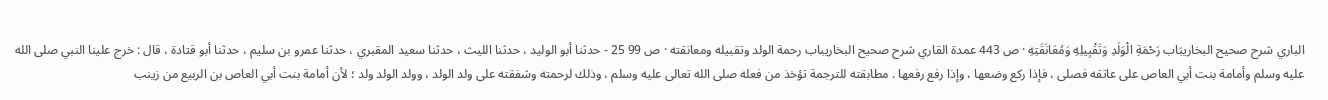الباري شرح صحيح البخاريبَاب رَحْمَةِ الْوَلَدِ وَتَقْبِيلِهِ وَمُعَانَقَتِهِ · ص 443 عمدة القاري شرح صحيح البخاريباب رحمة الولد وتقبيله ومعانقته · ص 99 25 - حدثنا أبو الوليد ، حدثنا الليث ، حدثنا سعيد المقبري ، حدثنا عمرو بن سليم ، حدثنا أبو قتادة ، قال : خرج علينا النبي صلى الله عليه وسلم وأمامة بنت أبي العاص على عاتقه فصلى ، فإذا ركع وضعها ، وإذا رفع رفعها . مطابقته للترجمة تؤخذ من فعله صلى الله تعالى عليه وسلم ، وذلك لرحمته وشفقته على ولد الولد ، وولد الولد ولد ؛ لأن أمامة بنت أبي العاص بن الربيع من زينب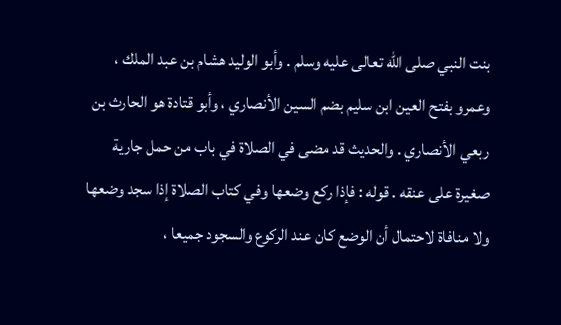بنت النبي صلى الله تعالى عليه وسلم . وأبو الوليد هشام بن عبد الملك ، وعمرو بفتح العين ابن سليم بضم السين الأنصاري ، وأبو قتادة هو الحارث بن ربعي الأنصاري . والحديث قد مضى في الصلاة في باب من حمل جارية صغيرة على عنقه . قوله : فإذا ركع وضعها وفي كتاب الصلاة إذا سجد وضعها ولا منافاة لاحتمال أن الوضع كان عند الركوع والسجود جميعا ،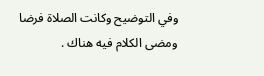وفي التوضيح وكانت الصلاة فرضا ومضى الكلام فيه هناك .